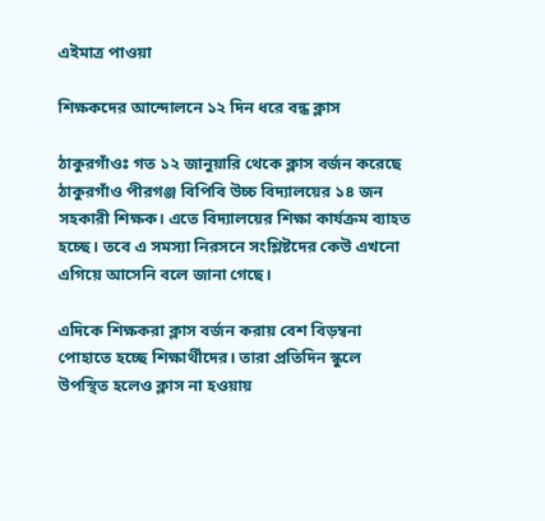এইমাত্র পাওয়া

শিক্ষকদের আন্দোলনে ১২ দিন ধরে বন্ধ ক্লাস

ঠাকুরগাঁওঃ গত ১২ জানুয়ারি থেকে ক্লাস বর্জন করেছে ঠাকুরগাঁও পীরগঞ্জ বিপিবি উচ্চ বিদ্যালয়ের ১৪ জন সহকারী শিক্ষক। এতে বিদ্যালয়ের শিক্ষা কার্যক্রম ব্যাহত হচ্ছে। তবে এ সমস্যা নিরসনে সংশ্লিষ্টদের কেউ এখনো এগিয়ে আসেনি বলে জানা গেছে।

এদিকে শিক্ষকরা ক্লাস বর্জন করায় বেশ বিড়ম্বনা পোহাতে হচ্ছে শিক্ষার্থীদের। তারা প্রতিদিন স্কুলে উপস্থিত হলেও ক্লাস না হওয়ায়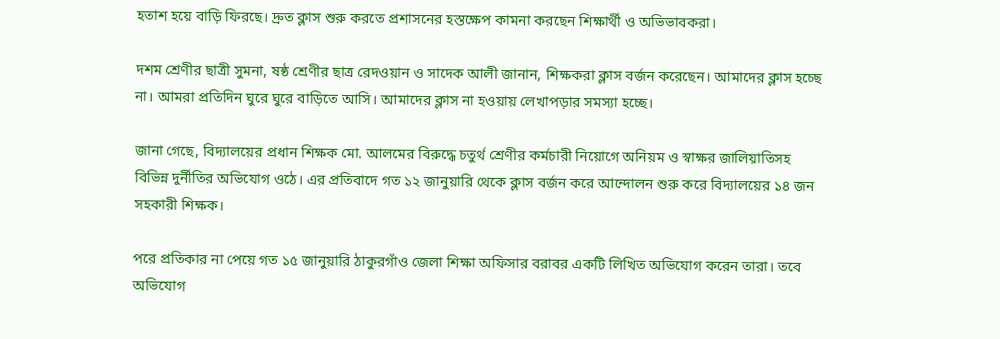হতাশ হয়ে বাড়ি ফিরছে। দ্রুত ক্লাস শুরু করতে প্রশাসনের হস্তক্ষেপ কামনা করছেন শিক্ষার্থী ও অভিভাবকরা।

দশম শ্রেণীর ছাত্রী সুমনা, ষষ্ঠ শ্রেণীর ছাত্র রেদওয়ান ও সাদেক আলী জানান, শিক্ষকরা ক্লাস বর্জন করেছেন। আমাদের ক্লাস হচ্ছে না। আমরা প্রতিদিন ঘুরে ঘুরে বাড়িতে আসি। আমাদের ক্লাস না হওয়ায় লেখাপড়ার সমস্যা হচ্ছে।

জানা গেছে, বিদ্যালয়ের প্রধান শিক্ষক মো. আলমের বিরুদ্ধে চতুর্থ শ্রেণীর কর্মচারী নিয়োগে অনিয়ম ও স্বাক্ষর জালিয়াতিসহ বিভিন্ন দুর্নীতির অভিযোগ ওঠে। এর প্রতিবাদে গত ১২ জানুয়ারি থেকে ক্লাস বর্জন করে আন্দোলন শুরু করে বিদ্যালয়ের ১৪ জন সহকারী শিক্ষক।

পরে প্রতিকার না পেয়ে গত ১৫ জানুয়ারি ঠাকুরগাঁও জেলা শিক্ষা অফিসার বরাবর একটি লিখিত অভিযোগ করেন তারা। তবে অভিযোগ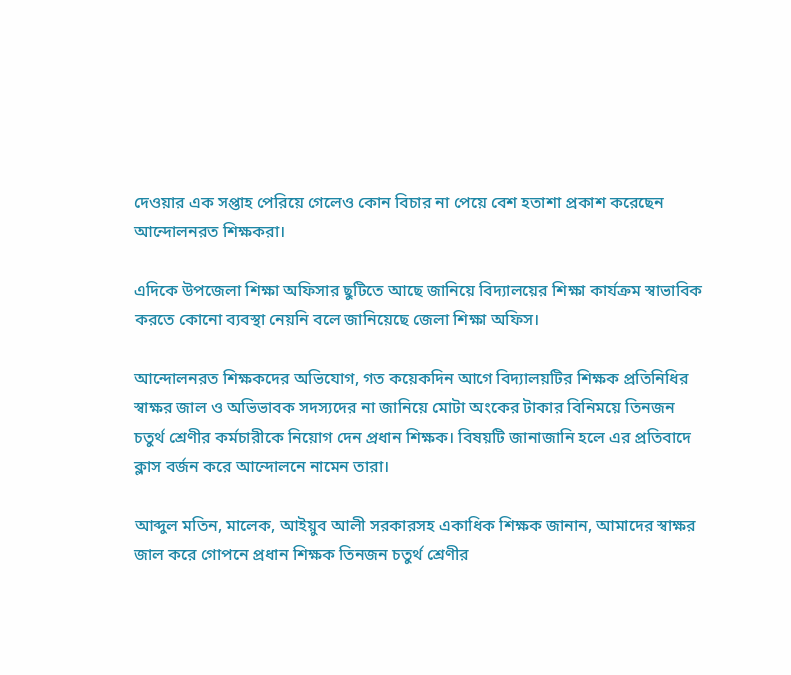দেওয়ার এক সপ্তাহ পেরিয়ে গেলেও কোন বিচার না পেয়ে বেশ হতাশা প্রকাশ করেছেন আন্দোলনরত শিক্ষকরা।

এদিকে উপজেলা শিক্ষা অফিসার ছুটিতে আছে জানিয়ে বিদ্যালয়ের শিক্ষা কার্যক্রম স্বাভাবিক করতে কোনো ব্যবস্থা নেয়নি বলে জানিয়েছে জেলা শিক্ষা অফিস।

আন্দোলনরত শিক্ষকদের অভিযোগ, গত কয়েকদিন আগে বিদ্যালয়টির শিক্ষক প্রতিনিধির স্বাক্ষর জাল ও অভিভাবক সদস্যদের না জানিয়ে মোটা অংকের টাকার বিনিময়ে তিনজন চতুর্থ শ্রেণীর কর্মচারীকে নিয়োগ দেন প্রধান শিক্ষক। বিষয়টি জানাজানি হলে এর প্রতিবাদে ক্লাস বর্জন করে আন্দোলনে নামেন তারা।

আব্দুল মতিন, মালেক, আইয়ুব আলী সরকারসহ একাধিক শিক্ষক জানান, আমাদের স্বাক্ষর জাল করে গোপনে প্রধান শিক্ষক তিনজন চতুর্থ শ্রেণীর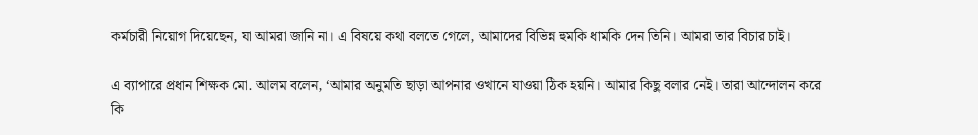কর্মচারী নিয়োগ দিয়েছেন, যা আমরা জানি না। এ বিষয়ে কথা বলতে গেলে, আমাদের বিভিন্ন হুমকি ধামকি দেন তিনি। আমরা তার বিচার চাই।

এ ব্যাপারে প্রধান শিক্ষক মো. আলম বলেন, ‘আমার অনুমতি ছাড়া আপনার ওখানে যাওয়া ঠিক হয়নি। আমার কিছু বলার নেই। তারা আন্দোলন করে কি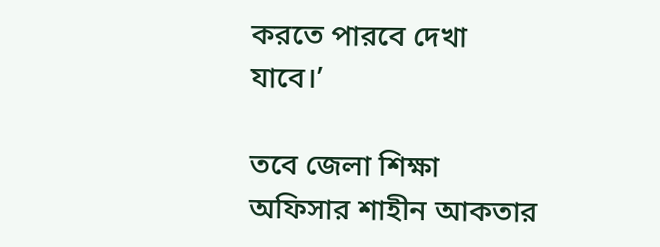করতে পারবে দেখা যাবে।’

তবে জেলা শিক্ষা অফিসার শাহীন আকতার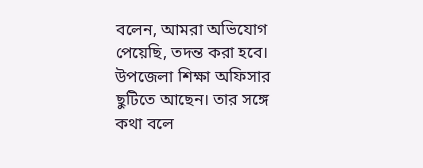বলেন, আমরা অভিযোগ পেয়েছি, তদন্ত করা হবে। উপজেলা শিক্ষা অফিসার ছুটিতে আছেন। তার সঙ্গে কথা বলে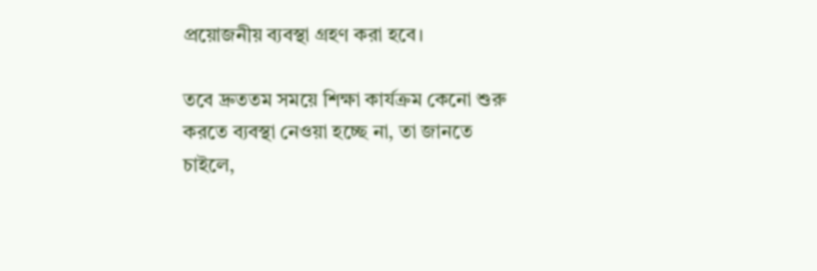প্রয়োজনীয় ব্যবস্থা গ্রহণ করা হবে।

তবে দ্রুততম সময়ে শিক্ষা কার্যক্রম কেনো শুরু করতে ব্যবস্থা নেওয়া হচ্ছে না, তা জানতে চাইলে,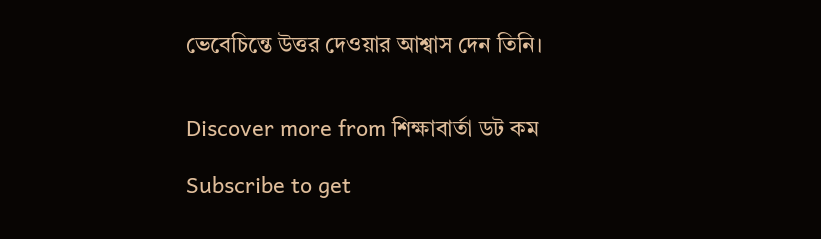ভেবেচিন্তে উত্তর দেওয়ার আশ্বাস দেন তিনি।


Discover more from শিক্ষাবার্তা ডট কম

Subscribe to get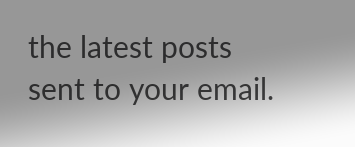the latest posts sent to your email.